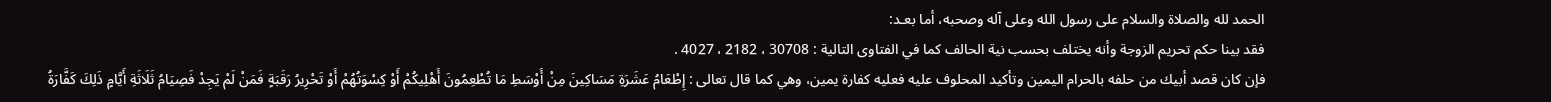الحمد لله والصلاة والسلام على رسول الله وعلى آله وصحبه، أما بعـد:
فقد بينا حكم تحريم الزوجة وأنه يختلف بحسب نية الحالف كما في الفتاوى التالية : 30708 ، 2182 ، 4027 .
فإن كان قصد أبيك من حلفه بالحرام اليمين وتأكيد المحلوف عليه فعليه كفارة يمين، وهي كما قال تعالى : إِطْعَامُ عَشَرَةِ مَسَاكِينَ مِنْ أَوْسَطِ مَا تُطْعِمُونَ أَهْلِيكُمْ أَوْ كِسْوَتُهُمْ أَوْ تَحْرِيرُ رَقَبَةٍ فَمَنْ لَمْ يَجِدْ فَصِيَامُ ثَلَاثَةِ أَيَّامٍ ذَلِكَ كَفَّارَةُ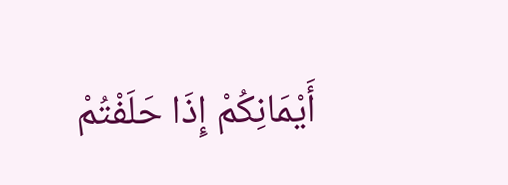أَيْمَانِكُمْ إِذَا حَلَفْتُمْ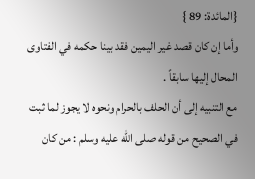{المائدة: 89 }
وأما إن كان قصد غير اليمين فقد بينا حكمه في الفتاوى المحال إليها سابقاً .
مع التنبيه إلى أن الحلف بالحرام ونحوه لا يجوز لما ثبت في الصحيح من قوله صلى الله عليه وسلم : من كان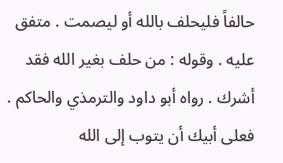حالفاً فليحلف بالله أو ليصمت . متفق عليه . وقوله : من حلف بغير الله فقد أشرك . رواه أبو داود والترمذي والحاكم .
فعلى أبيك أن يتوب إلى الله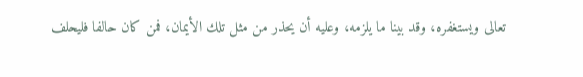تعالى ويستغفره، وقد بينا ما يلزمه، وعليه أن يحذر من مثل تلك الأيمان، فمن كان حالفا فليحلف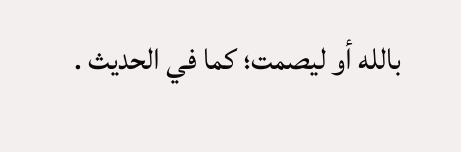بالله أو ليصمت؛ كما في الحديث .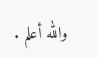والله أعلم .